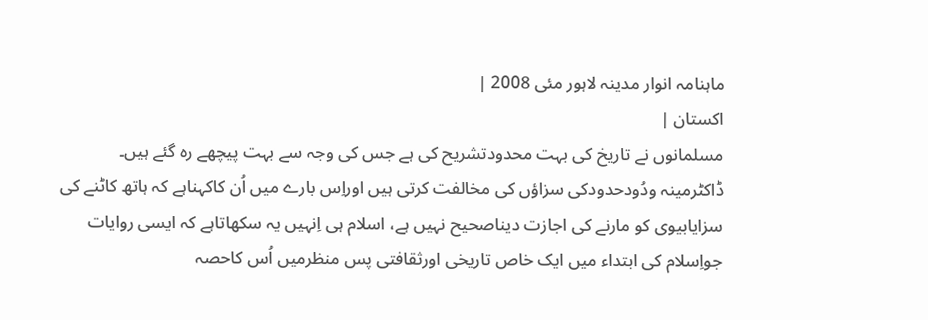ماہنامہ انوار مدینہ لاہور مئی 2008 |
اكستان |
مسلمانوں نے تاریخ کی بہت محدودتشریح کی ہے جس کی وجہ سے بہت پیچھے رہ گئے ہیں۔ ڈاکٹرمینہ ودُودحدودکی سزاؤں کی مخالفت کرتی ہیں اوراِس بارے میں اُن کاکہناہے کہ ہاتھ کاٹنے کی سزایابیوی کو مارنے کی اجازت دیناصحیح نہیں ہے، اسلام ہی اِنہیں یہ سکھاتاہے کہ ایسی روایات جواِسلام کی ابتداء میں ایک خاص تاریخی اورثقافتی پس منظرمیں اُس کاحصہ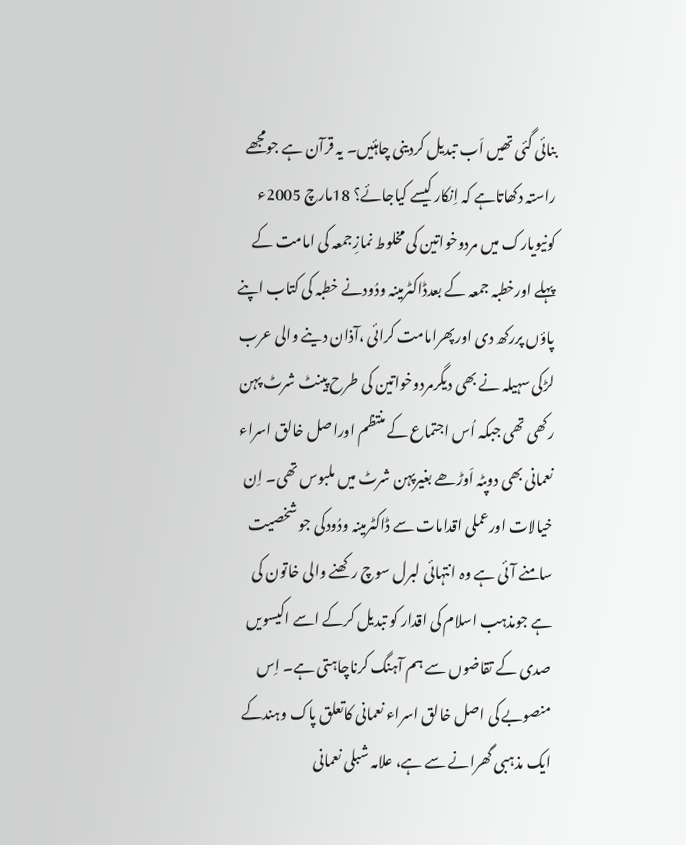بنائی گئی تھیں اَب تبدیل کردینی چاہئیں۔ یہ قرآن ہے جومجھے راستہ دکھاتاہے کہ اِنکار کیسے کیاجائے؟ 18مارچ 2005ء کونیویارک میں مردوخواتین کی مخلوط نمازِجمعہ کی امامت کے پہلے اورخطبہ جمعہ کے بعدڈاکٹرمینہ ودُودنے خطبہ کی کتاب اپنے پاؤں پررکھ دی اورپھرامامت کرائی ،آذان دینے والی عرب لڑکی سہیلہ نے بھی دیگرمردوخواتین کی طرح پینٹ شرٹ پہن رکھی تھی جبکہ اُس اجتماع کے منتظم اوراصل خالق اسراء نعمانی بھی دوپٹہ اَوڑھے بغیرپہن شرٹ میں ملبوس تھی۔ اِن خیالات اورعملی اقدامات سے ڈاکٹرمینہ ودُودکی جو شخصیت سامنے آئی ہے وہ انتہائی لبرل سوچ رکھنے والی خاتون کی ہے جومذہب اسلام کی اقدار کو تبدیل کرکے اسے اکیسویں صدی کے تقاضوں سے ہم آہنگ کرناچاہتی ہے۔ اِس منصوبے کی اصل خالق اسراء نعمانی کاتعلق پاک وہندکے ایک مذہبی گھرانے سے ہے، علامہ شبلی نعمانی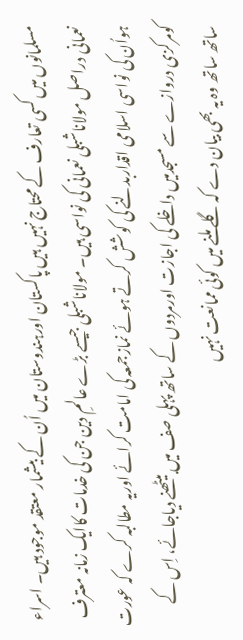مسلمانوں میں کسی تعارف کے محتاج نہیں ہیں پاکستان اورہندوستان میں اُن کے بیشمار معتقد موجود ہیں۔ اسراء نعمانی دراصل مولاناشبلی نعمانی کی نواسی ہیں۔ مولاناشبلی جیسے بڑے عالمِ دین جن کی خدمات کاایک زمانہ معترف ہواُن کی نواسی اسلامی اقداربدلنے کی کوشش کرتے ہوئے نمازجمعہ کی امامت کرائے اوریہ مطالبہ کرے کہ عورت کومرکزی دروازے سے مسجدمیں داخلے کی اجازت اورمردوں کے ساتھ پہلی صف میں بیٹھنے دیاجائے، اِس کے ساتھ ساتھ وہ یہ بھی بیان دے کہ گلے ملنے میں کوئی ممانعت نہیں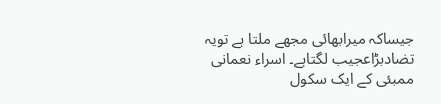جیساکہ میرابھائی مجھے ملتا ہے تویہ تضادبڑاعجیب لگتاہے۔ اسراء نعمانی ممبئی کے ایک سکول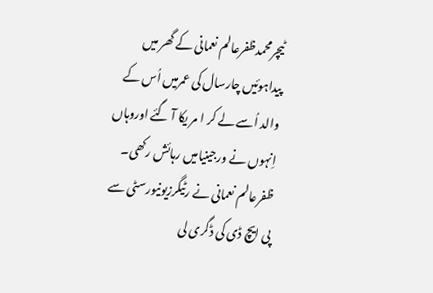ٹیچرمحمدظفرعالم نعمانی کے گھر میں پیداہوئیں چارسال کی عمرمیں اُس کے والد اُسے لے کر ا مر یکا آ گئے اوروہاں اِنہوں نے ورجینیامیں رہائش رکھی۔ ظفرعالم نعمانی نے رٹیگرزیونیورسٹی سے پی ایچ ڈی کی ڈگری لی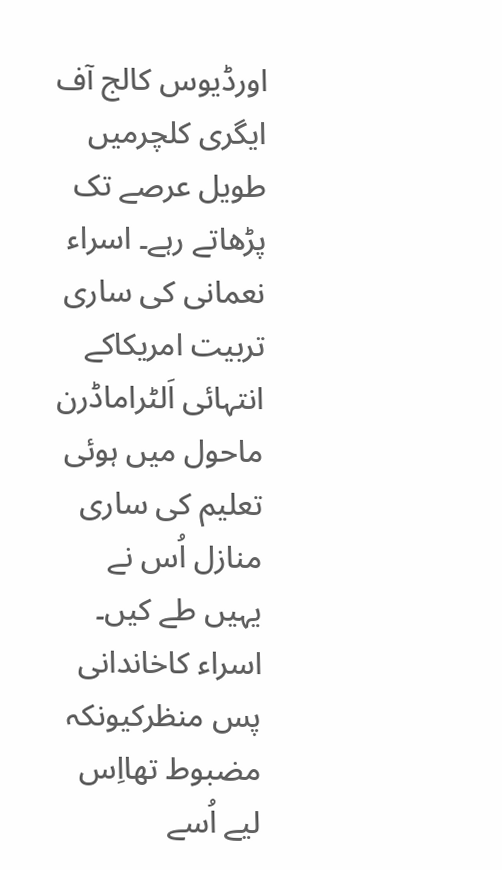اورڈیوس کالج آف ایگری کلچرمیں طویل عرصے تک پڑھاتے رہے۔ اسراء نعمانی کی ساری تربیت امریکاکے انتہائی اَلٹراماڈرن ماحول میں ہوئی تعلیم کی ساری منازل اُس نے یہیں طے کیں۔ اسراء کاخاندانی پس منظرکیونکہ مضبوط تھااِس لیے اُسے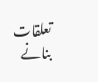تعلقات بنانے